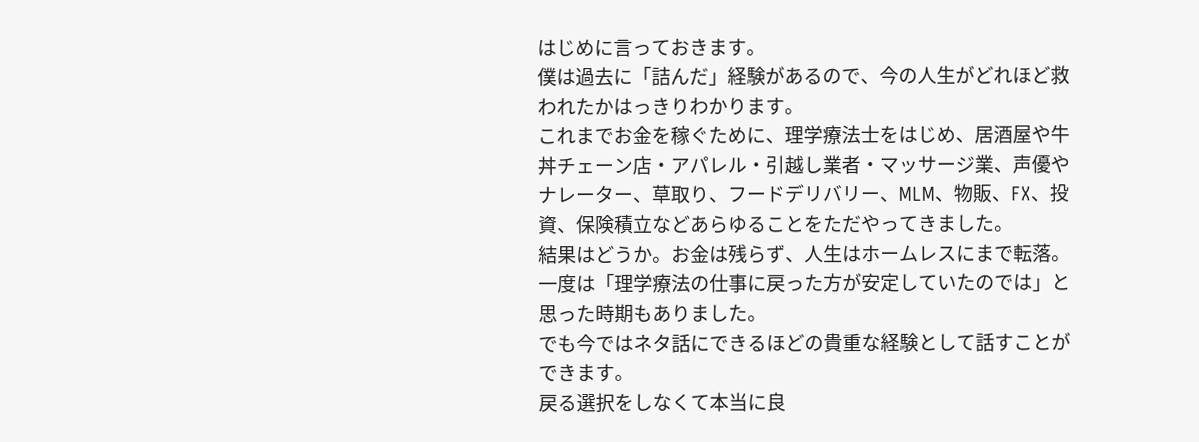はじめに言っておきます。
僕は過去に「詰んだ」経験があるので、今の人生がどれほど救われたかはっきりわかります。
これまでお金を稼ぐために、理学療法士をはじめ、居酒屋や牛丼チェーン店・アパレル・引越し業者・マッサージ業、声優やナレーター、草取り、フードデリバリー、MLM、物販、FX、投資、保険積立などあらゆることをただやってきました。
結果はどうか。お金は残らず、人生はホームレスにまで転落。
一度は「理学療法の仕事に戻った方が安定していたのでは」と思った時期もありました。
でも今ではネタ話にできるほどの貴重な経験として話すことができます。
戻る選択をしなくて本当に良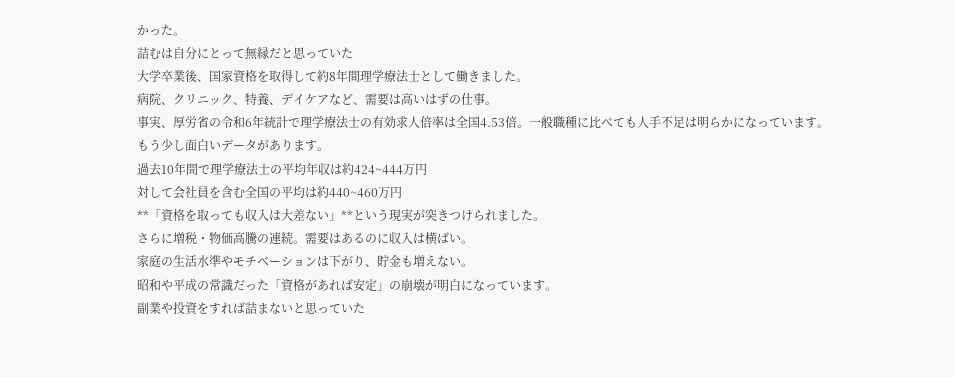かった。
詰むは自分にとって無縁だと思っていた
大学卒業後、国家資格を取得して約8年間理学療法士として働きました。
病院、クリニック、特養、デイケアなど、需要は高いはずの仕事。
事実、厚労省の令和6年統計で理学療法士の有効求人倍率は全国4.53倍。一般職種に比べても人手不足は明らかになっています。
もう少し面白いデータがあります。
過去10年間で理学療法士の平均年収は約424~444万円
対して会社員を含む全国の平均は約440~460万円
**「資格を取っても収入は大差ない」**という現実が突きつけられました。
さらに増税・物価高騰の連続。需要はあるのに収入は横ばい。
家庭の生活水準やモチベーションは下がり、貯金も増えない。
昭和や平成の常識だった「資格があれば安定」の崩壊が明白になっています。
副業や投資をすれば詰まないと思っていた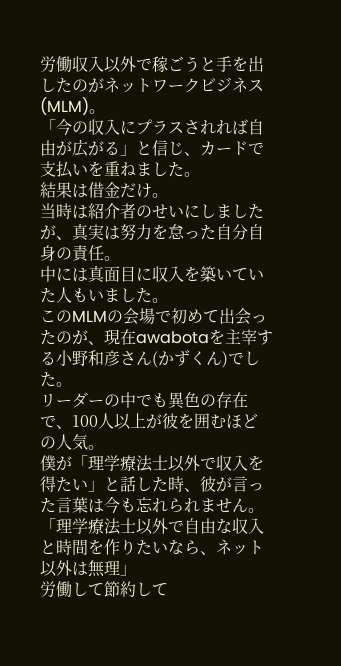労働収入以外で稼ごうと手を出したのがネットワークビジネス(MLM)。
「今の収入にプラスされれば自由が広がる」と信じ、カードで支払いを重ねました。
結果は借金だけ。
当時は紹介者のせいにしましたが、真実は努力を怠った自分自身の責任。
中には真面目に収入を築いていた人もいました。
このMLMの会場で初めて出会ったのが、現在awabotaを主宰する小野和彦さん(かずくん)でした。
リーダーの中でも異色の存在で、100人以上が彼を囲むほどの人気。
僕が「理学療法士以外で収入を得たい」と話した時、彼が言った言葉は今も忘れられません。
「理学療法士以外で自由な収入と時間を作りたいなら、ネット以外は無理」
労働して節約して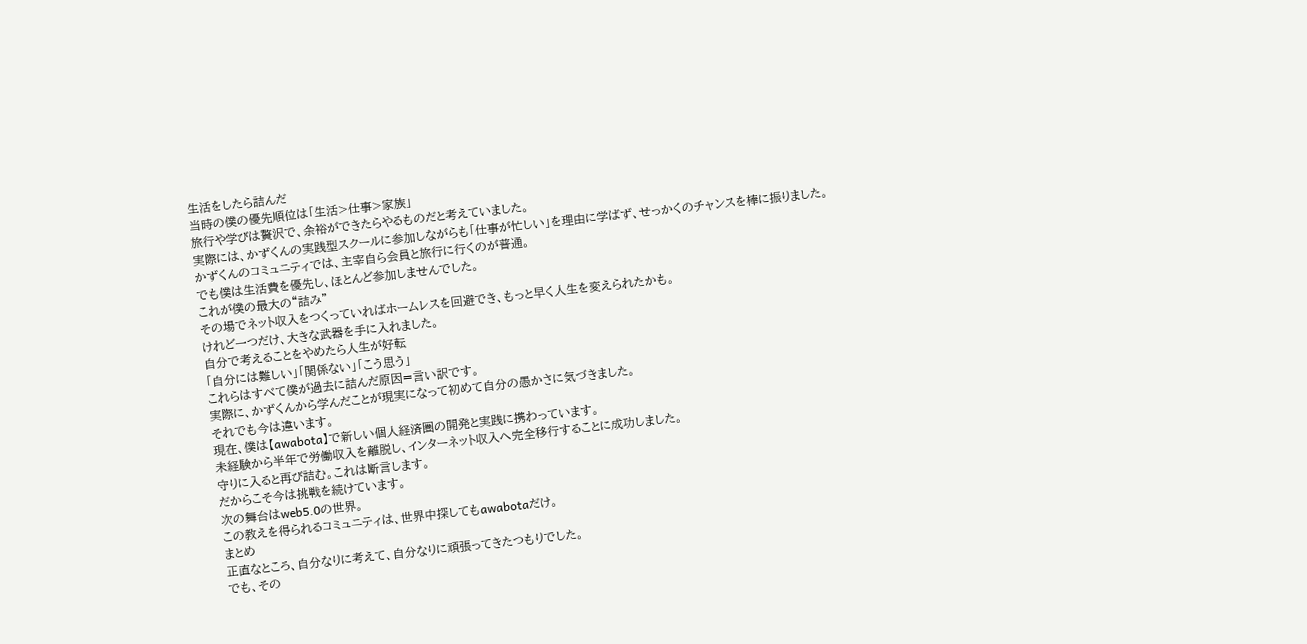生活をしたら詰んだ
当時の僕の優先順位は「生活>仕事>家族」
旅行や学びは贅沢で、余裕ができたらやるものだと考えていました。
実際には、かずくんの実践型スクールに参加しながらも「仕事が忙しい」を理由に学ばず、せっかくのチャンスを棒に振りました。
かずくんのコミュニティでは、主宰自ら会員と旅行に行くのが普通。
でも僕は生活費を優先し、ほとんど参加しませんでした。
これが僕の最大の“詰み”
その場でネット収入をつくっていればホームレスを回避でき、もっと早く人生を変えられたかも。
けれど一つだけ、大きな武器を手に入れました。
自分で考えることをやめたら人生が好転
「自分には難しい」「関係ない」「こう思う」
これらはすべて僕が過去に詰んだ原因=言い訳です。
実際に、かずくんから学んだことが現実になって初めて自分の愚かさに気づきました。
それでも今は違います。
現在、僕は【awabota】で新しい個人経済圏の開発と実践に携わっています。
未経験から半年で労働収入を離脱し、インターネット収入へ完全移行することに成功しました。
守りに入ると再び詰む。これは断言します。
だからこそ今は挑戦を続けています。
次の舞台はweb5.0の世界。
この教えを得られるコミュニティは、世界中探してもawabotaだけ。
まとめ
正直なところ、自分なりに考えて、自分なりに頑張ってきたつもりでした。
でも、その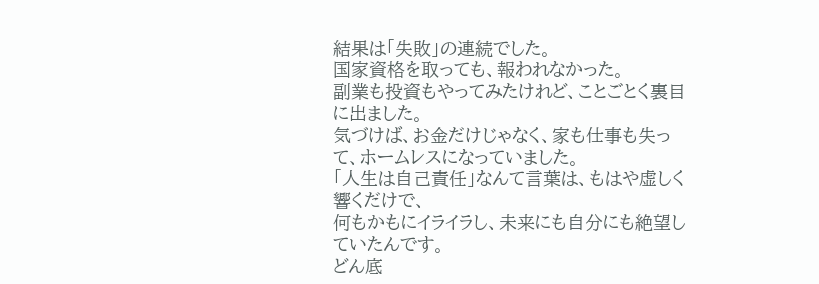結果は「失敗」の連続でした。
国家資格を取っても、報われなかった。
副業も投資もやってみたけれど、ことごとく裏目に出ました。
気づけば、お金だけじゃなく、家も仕事も失って、ホームレスになっていました。
「人生は自己責任」なんて言葉は、もはや虚しく響くだけで、
何もかもにイライラし、未来にも自分にも絶望していたんです。
どん底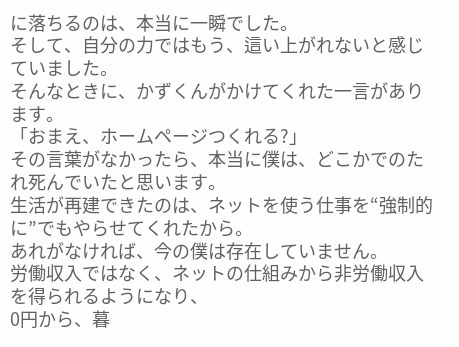に落ちるのは、本当に一瞬でした。
そして、自分の力ではもう、這い上がれないと感じていました。
そんなときに、かずくんがかけてくれた一言があります。
「おまえ、ホームページつくれる?」
その言葉がなかったら、本当に僕は、どこかでのたれ死んでいたと思います。
生活が再建できたのは、ネットを使う仕事を“強制的に”でもやらせてくれたから。
あれがなければ、今の僕は存在していません。
労働収入ではなく、ネットの仕組みから非労働収入を得られるようになり、
0円から、暮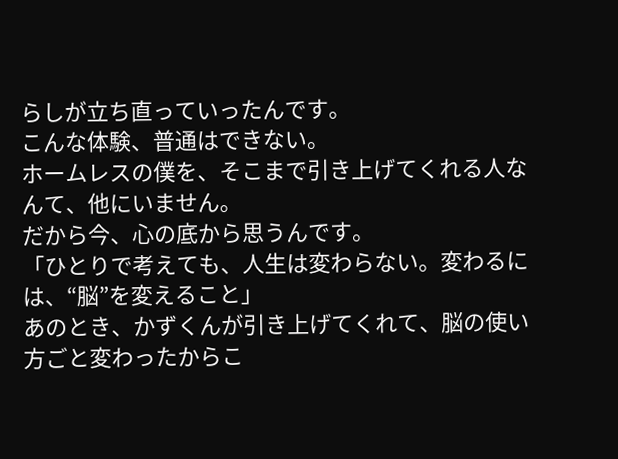らしが立ち直っていったんです。
こんな体験、普通はできない。
ホームレスの僕を、そこまで引き上げてくれる人なんて、他にいません。
だから今、心の底から思うんです。
「ひとりで考えても、人生は変わらない。変わるには、“脳”を変えること」
あのとき、かずくんが引き上げてくれて、脳の使い方ごと変わったからこ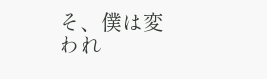そ、僕は変われ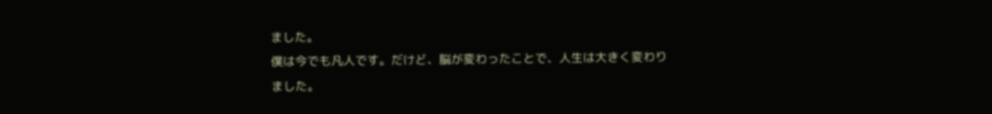ました。
僕は今でも凡人です。だけど、脳が変わったことで、人生は大きく変わりました。